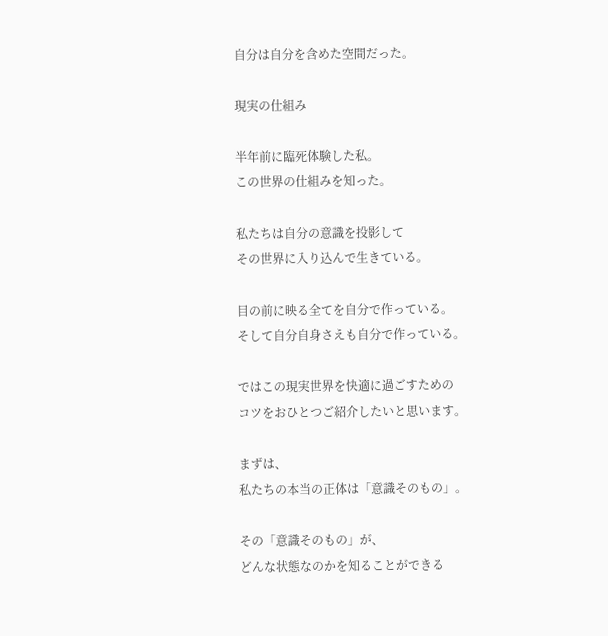自分は自分を含めた空間だった。

現実の仕組み

半年前に臨死体験した私。
この世界の仕組みを知った。

私たちは自分の意識を投影して
その世界に入り込んで生きている。

目の前に映る全てを自分で作っている。
そして自分自身さえも自分で作っている。

ではこの現実世界を快適に過ごすための
コツをおひとつご紹介したいと思います。

まずは、
私たちの本当の正体は「意識そのもの」。

その「意識そのもの」が、
どんな状態なのかを知ることができる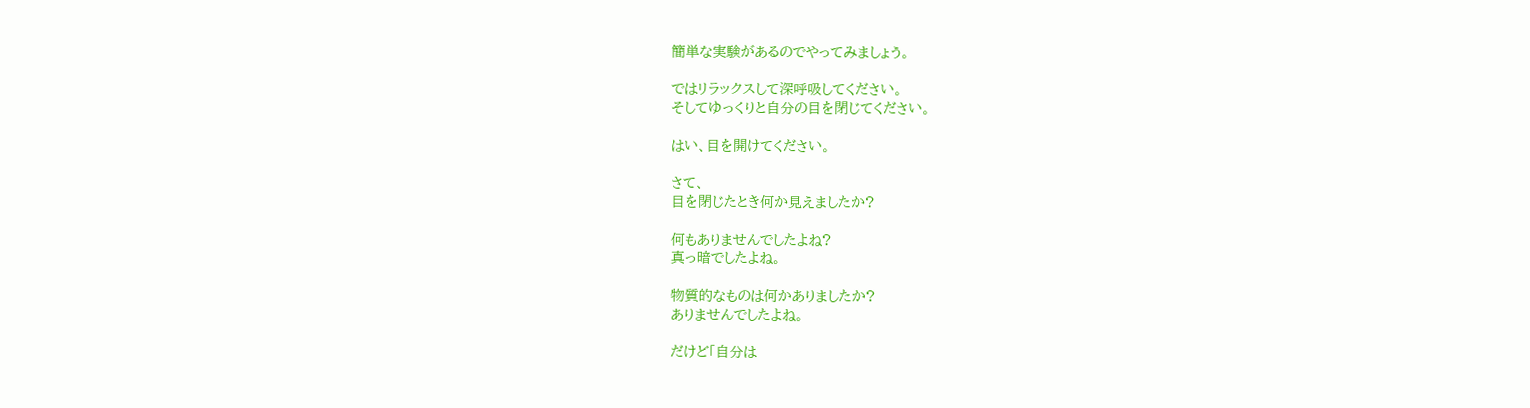簡単な実験があるのでやってみましょう。

ではリラックスして深呼吸してください。
そしてゆっくりと自分の目を閉じてください。

はい、目を開けてください。

さて、
目を閉じたとき何か見えましたか?

何もありませんでしたよね?
真っ暗でしたよね。

物質的なものは何かありましたか?
ありませんでしたよね。

だけど「自分は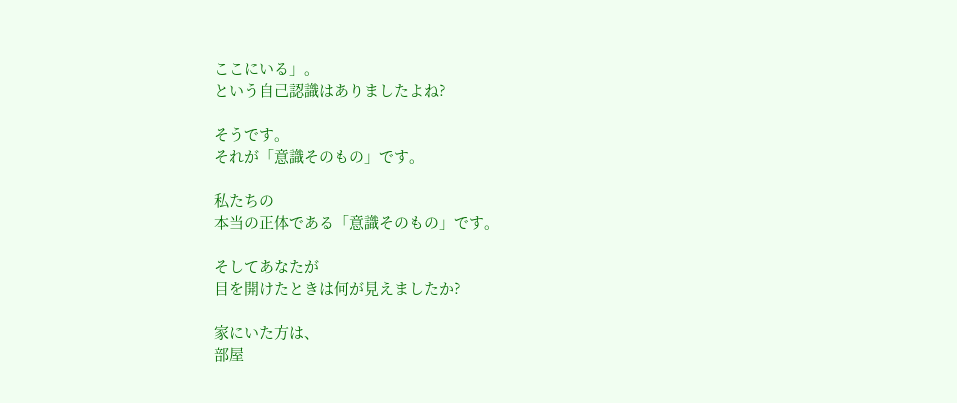ここにいる」。
という自己認識はありましたよね?

そうです。
それが「意識そのもの」です。

私たちの
本当の正体である「意識そのもの」です。

そしてあなたが
目を開けたときは何が見えましたか?

家にいた方は、
部屋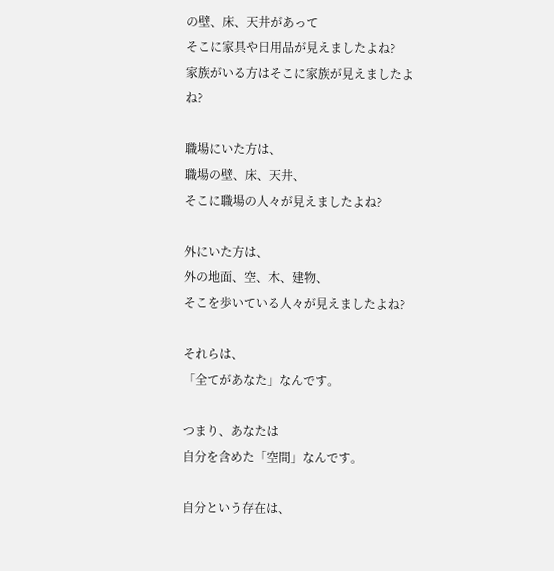の壁、床、天井があって
そこに家具や日用品が見えましたよね?
家族がいる方はそこに家族が見えましたよね?

職場にいた方は、
職場の壁、床、天井、
そこに職場の人々が見えましたよね?

外にいた方は、
外の地面、空、木、建物、
そこを歩いている人々が見えましたよね?

それらは、
「全てがあなた」なんです。

つまり、あなたは
自分を含めた「空間」なんです。

自分という存在は、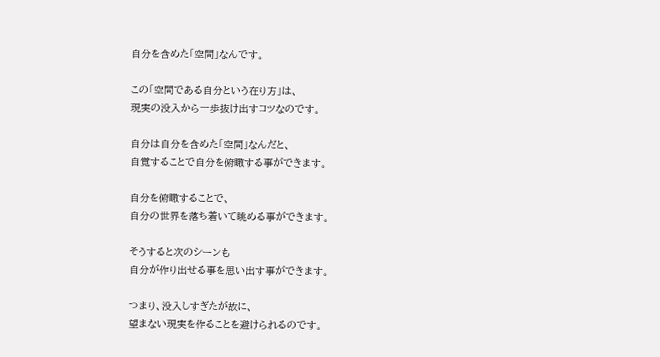自分を含めた「空間」なんです。

この「空間である自分という在り方」は、
現実の没入から一歩抜け出すコツなのです。

自分は自分を含めた「空間」なんだと、
自覚することで自分を俯瞰する事ができます。

自分を俯瞰することで、
自分の世界を落ち着いて眺める事ができます。

そうすると次のシーンも
自分が作り出せる事を思い出す事ができます。

つまり、没入しすぎたが故に、
望まない現実を作ることを避けられるのです。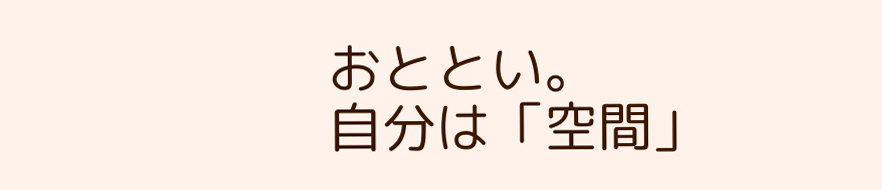おととい。
自分は「空間」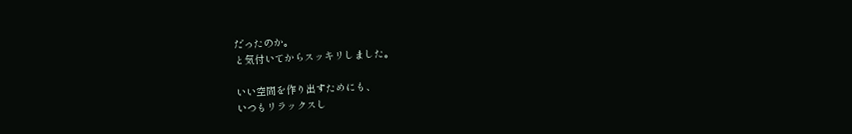だったのか。
と気付いてからスッキリしました。

いい空間を作り出すためにも、
いつもリラックスし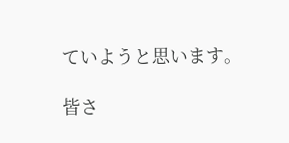ていようと思います。

皆さ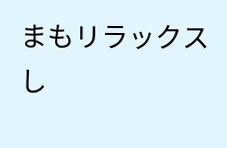まもリラックスし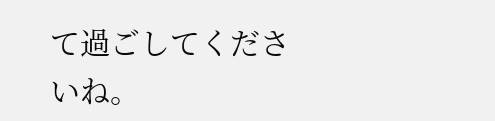て過ごしてくださいね。